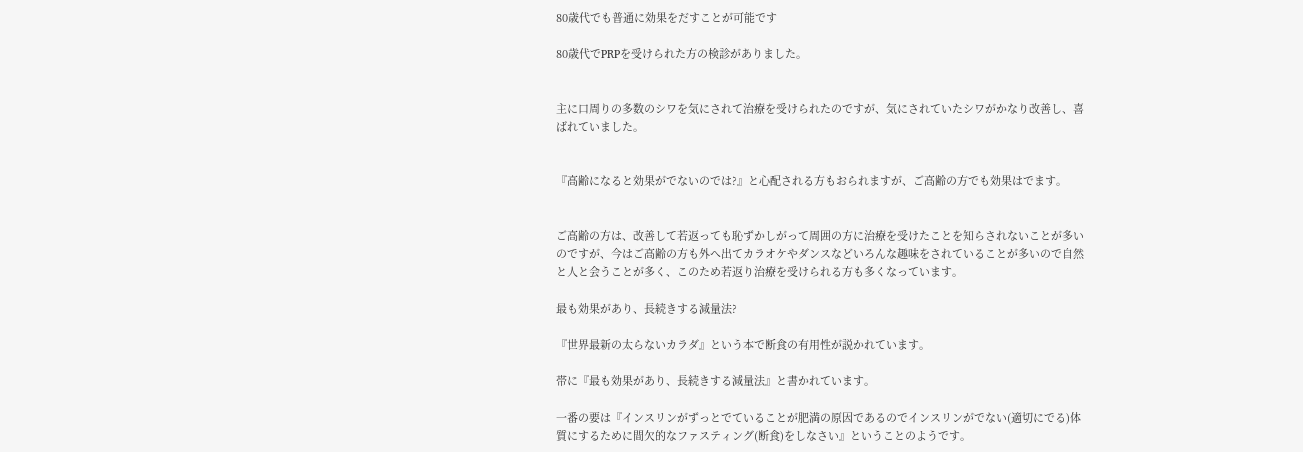80歳代でも普通に効果をだすことが可能です

80歳代でPRPを受けられた方の検診がありました。


主に口周りの多数のシワを気にされて治療を受けられたのですが、気にされていたシワがかなり改善し、喜ばれていました。


『高齢になると効果がでないのでは?』と心配される方もおられますが、ご高齢の方でも効果はでます。


ご高齢の方は、改善して若返っても恥ずかしがって周囲の方に治療を受けたことを知らされないことが多いのですが、今はご高齢の方も外へ出てカラオケやダンスなどいろんな趣味をされていることが多いので自然と人と会うことが多く、このため若返り治療を受けられる方も多くなっています。

最も効果があり、長続きする減量法?

『世界最新の太らないカラダ』という本で断食の有用性が説かれています。

帯に『最も効果があり、長続きする減量法』と書かれています。

一番の要は『インスリンがずっとでていることが肥満の原因であるのでインスリンがでない(適切にでる)体質にするために間欠的なファスティング(断食)をしなさい』ということのようです。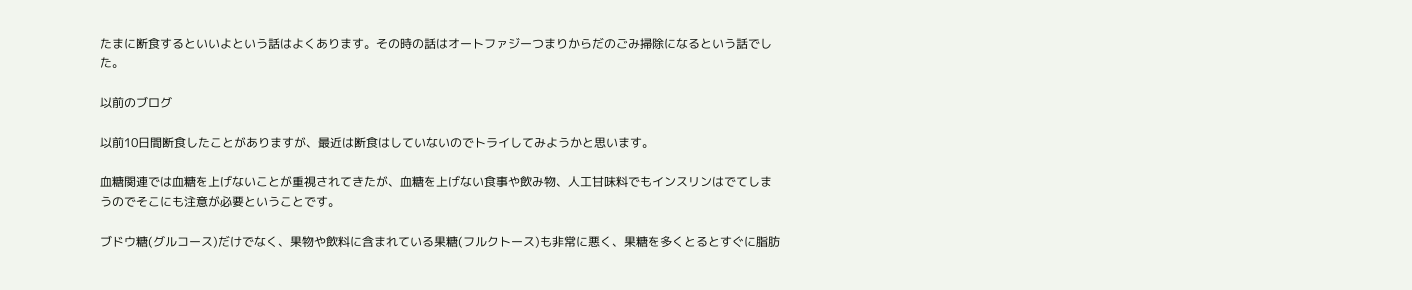たまに断食するといいよという話はよくあります。その時の話はオートファジーつまりからだのごみ掃除になるという話でした。

以前のブログ

以前10日間断食したことがありますが、最近は断食はしていないのでトライしてみようかと思います。

血糖関連では血糖を上げないことが重視されてきたが、血糖を上げない食事や飲み物、人工甘味料でもインスリンはでてしまうのでそこにも注意が必要ということです。

ブドウ糖(グルコース)だけでなく、果物や飲料に含まれている果糖(フルクトース)も非常に悪く、果糖を多くとるとすぐに脂肪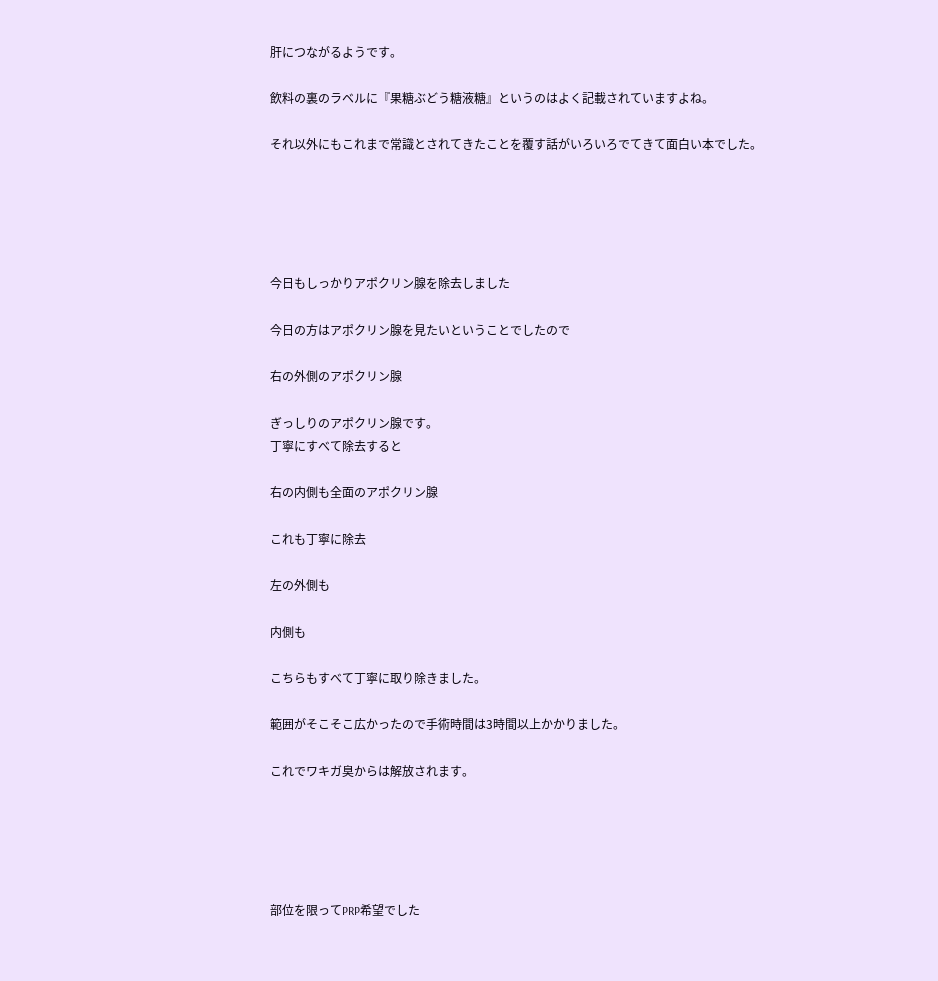肝につながるようです。

飲料の裏のラベルに『果糖ぶどう糖液糖』というのはよく記載されていますよね。

それ以外にもこれまで常識とされてきたことを覆す話がいろいろでてきて面白い本でした。





今日もしっかりアポクリン腺を除去しました

今日の方はアポクリン腺を見たいということでしたので

右の外側のアポクリン腺

ぎっしりのアポクリン腺です。
丁寧にすべて除去すると

右の内側も全面のアポクリン腺

これも丁寧に除去

左の外側も

内側も

こちらもすべて丁寧に取り除きました。

範囲がそこそこ広かったので手術時間は3時間以上かかりました。

これでワキガ臭からは解放されます。





部位を限ってPRP希望でした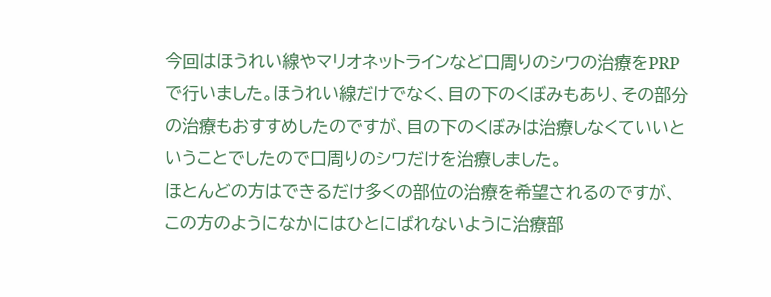今回はほうれい線やマリオネットラインなど口周りのシワの治療をPRPで行いました。ほうれい線だけでなく、目の下のくぼみもあり、その部分の治療もおすすめしたのですが、目の下のくぼみは治療しなくていいということでしたので口周りのシワだけを治療しました。
ほとんどの方はできるだけ多くの部位の治療を希望されるのですが、この方のようになかにはひとにばれないように治療部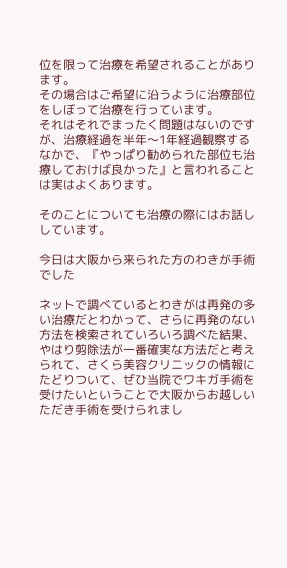位を限って治療を希望されることがあります。
その場合はご希望に沿うように治療部位をしぼって治療を行っています。
それはそれでまったく問題はないのですが、治療経過を半年〜1年経過観察するなかで、『やっぱり勧められた部位も治療しておけば良かった』と言われることは実はよくあります。

そのことについても治療の際にはお話ししています。

今日は大阪から来られた方のわきが手術でした

ネットで調べているとわきがは再発の多い治療だとわかって、さらに再発のない方法を検索されていろいろ調べた結果、やはり剪除法が一番確実な方法だと考えられて、さくら美容クリニックの情報にたどりついて、ぜひ当院でワキガ手術を受けたいということで大阪からお越しいただき手術を受けられまし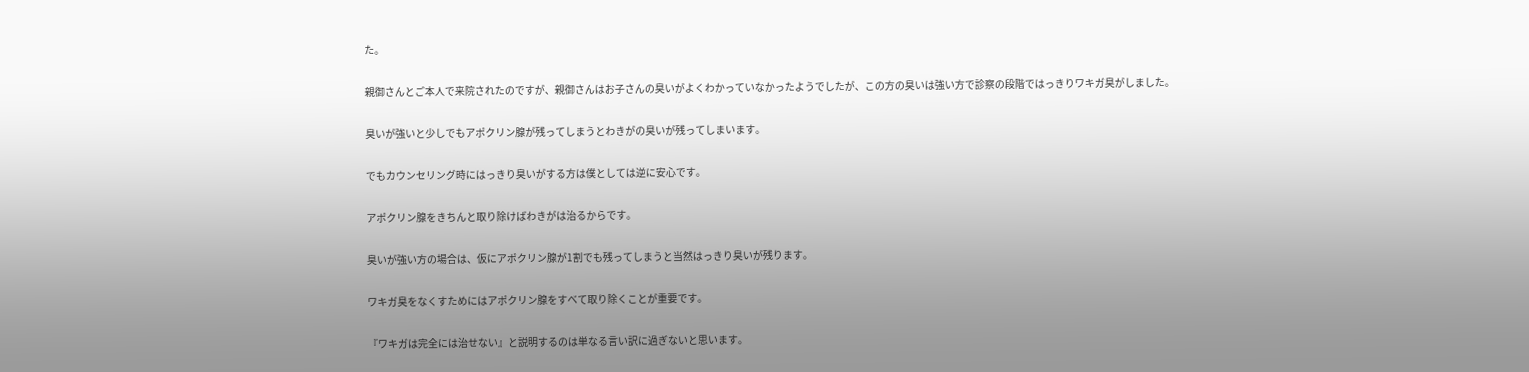た。


親御さんとご本人で来院されたのですが、親御さんはお子さんの臭いがよくわかっていなかったようでしたが、この方の臭いは強い方で診察の段階ではっきりワキガ臭がしました。


臭いが強いと少しでもアポクリン腺が残ってしまうとわきがの臭いが残ってしまいます。


でもカウンセリング時にはっきり臭いがする方は僕としては逆に安心です。


アポクリン腺をきちんと取り除けばわきがは治るからです。


臭いが強い方の場合は、仮にアポクリン腺が1割でも残ってしまうと当然はっきり臭いが残ります。


ワキガ臭をなくすためにはアポクリン腺をすべて取り除くことが重要です。


『ワキガは完全には治せない』と説明するのは単なる言い訳に過ぎないと思います。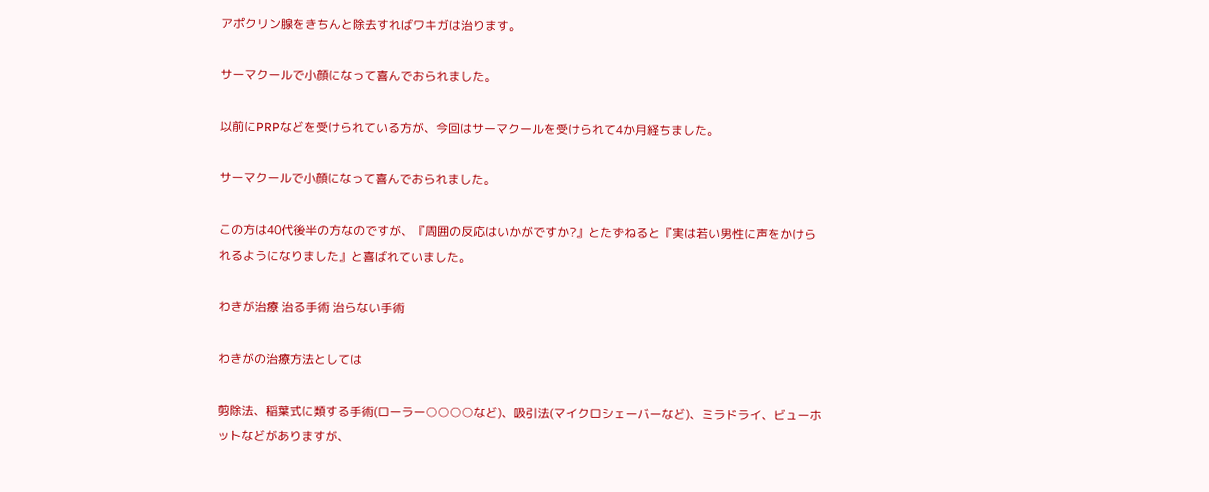アポクリン腺をきちんと除去すればワキガは治ります。

サーマクールで小顔になって喜んでおられました。

以前にPRPなどを受けられている方が、今回はサーマクールを受けられて4か月経ちました。

サーマクールで小顔になって喜んでおられました。

この方は40代後半の方なのですが、『周囲の反応はいかがですか?』とたずねると『実は若い男性に声をかけられるようになりました』と喜ばれていました。

わきが治療 治る手術 治らない手術

わきがの治療方法としては

剪除法、稲葉式に類する手術(ローラー○○○○など)、吸引法(マイクロシェーバーなど)、ミラドライ、ビューホットなどがありますが、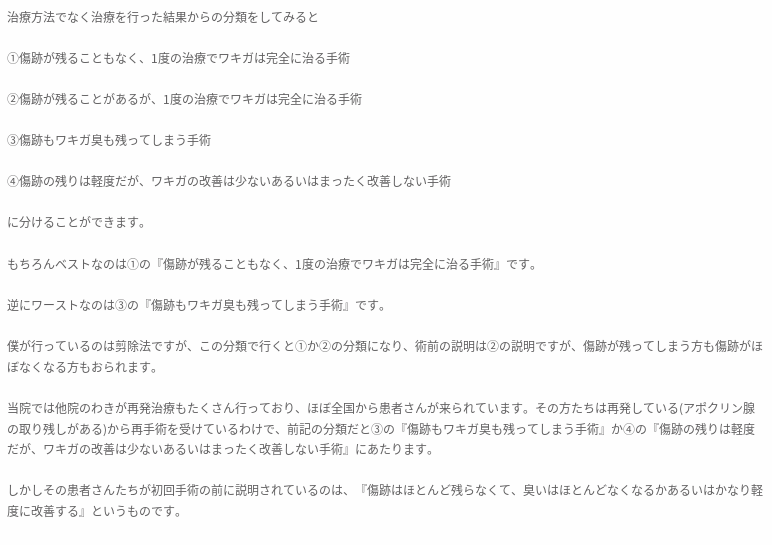治療方法でなく治療を行った結果からの分類をしてみると

①傷跡が残ることもなく、1度の治療でワキガは完全に治る手術

②傷跡が残ることがあるが、1度の治療でワキガは完全に治る手術

③傷跡もワキガ臭も残ってしまう手術

④傷跡の残りは軽度だが、ワキガの改善は少ないあるいはまったく改善しない手術

に分けることができます。

もちろんベストなのは①の『傷跡が残ることもなく、1度の治療でワキガは完全に治る手術』です。

逆にワーストなのは③の『傷跡もワキガ臭も残ってしまう手術』です。

僕が行っているのは剪除法ですが、この分類で行くと①か②の分類になり、術前の説明は②の説明ですが、傷跡が残ってしまう方も傷跡がほぼなくなる方もおられます。

当院では他院のわきが再発治療もたくさん行っており、ほぼ全国から患者さんが来られています。その方たちは再発している(アポクリン腺の取り残しがある)から再手術を受けているわけで、前記の分類だと③の『傷跡もワキガ臭も残ってしまう手術』か④の『傷跡の残りは軽度だが、ワキガの改善は少ないあるいはまったく改善しない手術』にあたります。

しかしその患者さんたちが初回手術の前に説明されているのは、『傷跡はほとんど残らなくて、臭いはほとんどなくなるかあるいはかなり軽度に改善する』というものです。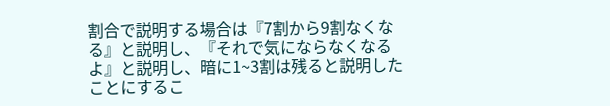割合で説明する場合は『7割から9割なくなる』と説明し、『それで気にならなくなるよ』と説明し、暗に1~3割は残ると説明したことにするこ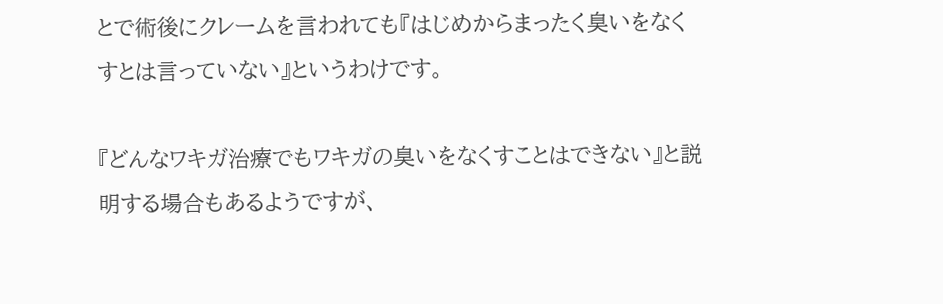とで術後にクレームを言われても『はじめからまったく臭いをなくすとは言っていない』というわけです。

『どんなワキガ治療でもワキガの臭いをなくすことはできない』と説明する場合もあるようですが、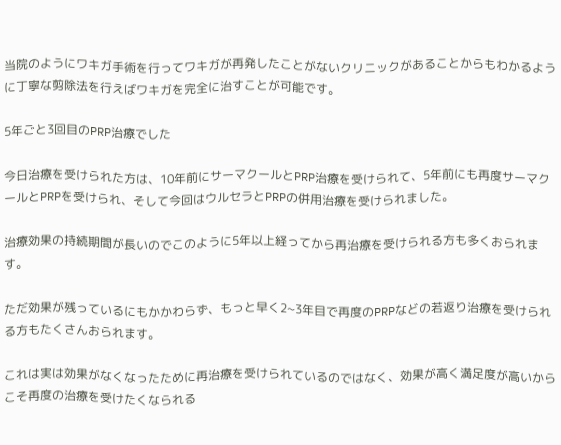当院のようにワキガ手術を行ってワキガが再発したことがないクリニックがあることからもわかるように丁寧な剪除法を行えばワキガを完全に治すことが可能です。

5年ごと3回目のPRP治療でした

今日治療を受けられた方は、10年前にサーマクールとPRP治療を受けられて、5年前にも再度サーマクールとPRPを受けられ、そして今回はウルセラとPRPの併用治療を受けられました。

治療効果の持続期間が長いのでこのように5年以上経ってから再治療を受けられる方も多くおられます。

ただ効果が残っているにもかかわらず、もっと早く2~3年目で再度のPRPなどの若返り治療を受けられる方もたくさんおられます。

これは実は効果がなくなったために再治療を受けられているのではなく、効果が高く満足度が高いからこそ再度の治療を受けたくなられる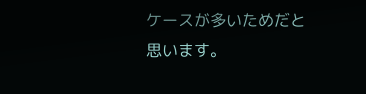ケースが多いためだと思います。